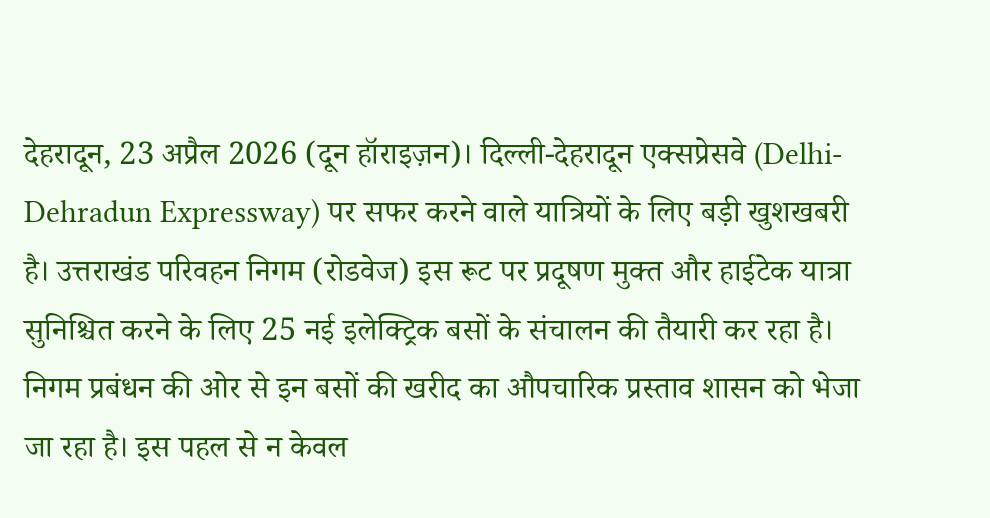देहरादून, 23 अप्रैल 2026 (दून हॉराइज़न)। दिल्ली-देहरादून एक्सप्रेसवे (Delhi-Dehradun Expressway) पर सफर करने वाले यात्रियों के लिए बड़ी खुशखबरी है। उत्तराखंड परिवहन निगम (रोडवेज) इस रूट पर प्रदूषण मुक्त और हाईटेक यात्रा सुनिश्चित करने के लिए 25 नई इलेक्ट्रिक बसों के संचालन की तैयारी कर रहा है। निगम प्रबंधन की ओर से इन बसों की खरीद का औपचारिक प्रस्ताव शासन को भेजा जा रहा है। इस पहल से न केवल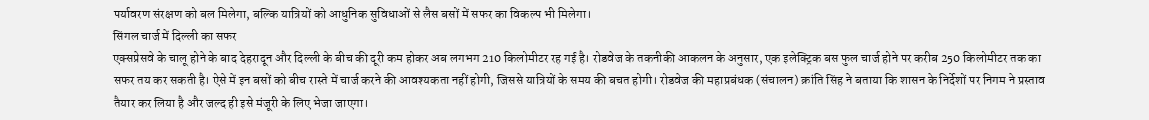पर्यावरण संरक्षण को बल मिलेगा, बल्कि यात्रियों को आधुनिक सुविधाओं से लैस बसों में सफर का विकल्प भी मिलेगा।
सिंगल चार्ज में दिल्ली का सफर
एक्सप्रेसवे के चालू होने के बाद देहरादून और दिल्ली के बीच की दूरी कम होकर अब लगभग 210 किलोमीटर रह गई है। रोडवेज के तकनीकी आकलन के अनुसार, एक इलेक्ट्रिक बस फुल चार्ज होने पर करीब 250 किलोमीटर तक का सफर तय कर सकती है। ऐसे में इन बसों को बीच रास्ते में चार्ज करने की आवश्यकता नहीं होगी, जिससे यात्रियों के समय की बचत होगी। रोडवेज की महाप्रबंधक (संचालन) क्रांति सिंह ने बताया कि शासन के निर्देशों पर निगम ने प्रस्ताव तैयार कर लिया है और जल्द ही इसे मंजूरी के लिए भेजा जाएगा।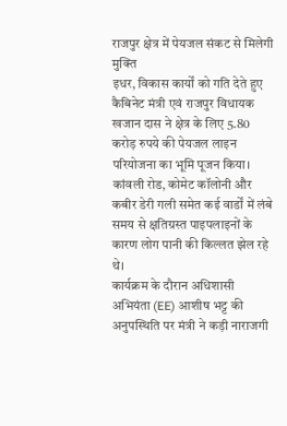राजपुर क्षेत्र में पेयजल संकट से मिलेगी मुक्ति
इधर, विकास कार्यों को गति देते हुए कैबिनेट मंत्री एवं राजपुर विधायक खजान दास ने क्षेत्र के लिए 5.80 करोड़ रुपये की पेयजल लाइन परियोजना का भूमि पूजन किया। कांवली रोड, कोमेट कॉलोनी और कबीर डेरी गली समेत कई वार्डों में लंबे समय से क्षतिग्रस्त पाइपलाइनों के कारण लोग पानी की किल्लत झेल रहे थे।
कार्यक्रम के दौरान अधिशासी अभियंता (EE) आशीष भट्ट की अनुपस्थिति पर मंत्री ने कड़ी नाराजगी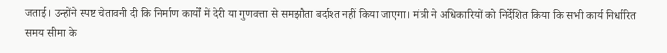जताई। उन्होंने स्पष्ट चेतावनी दी कि निर्माण कार्यों में देरी या गुणवत्ता से समझौता बर्दाश्त नहीं किया जाएगा। मंत्री ने अधिकारियों को निर्देशित किया कि सभी कार्य निर्धारित समय सीमा के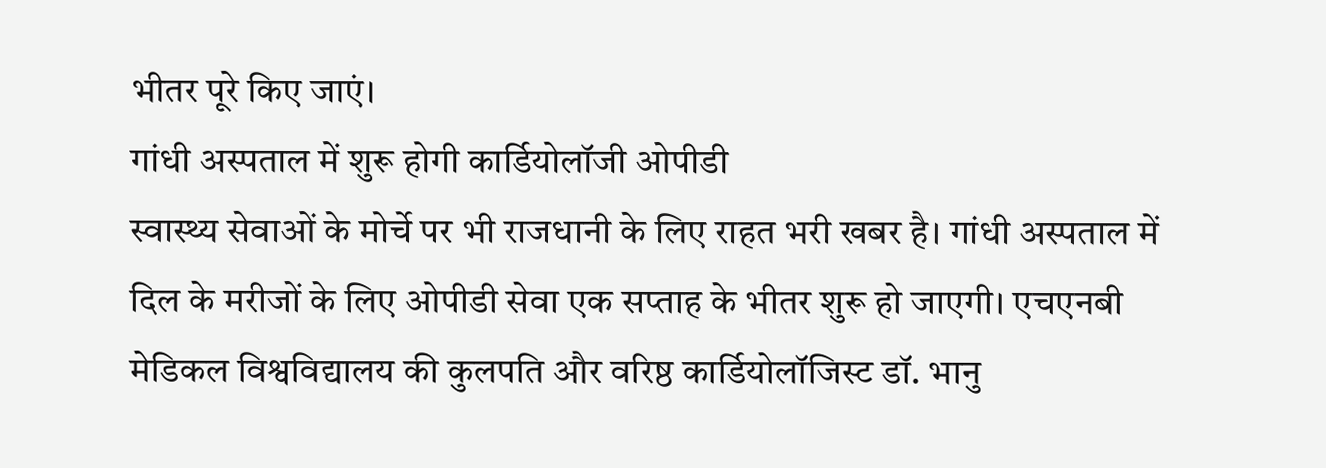भीतर पूरे किए जाएं।
गांधी अस्पताल में शुरू होगी कार्डियोलॉजी ओपीडी
स्वास्थ्य सेवाओं के मोर्चे पर भी राजधानी के लिए राहत भरी खबर है। गांधी अस्पताल में दिल के मरीजों के लिए ओपीडी सेवा एक सप्ताह के भीतर शुरू हो जाएगी। एचएनबी मेडिकल विश्वविद्यालय की कुलपति और वरिष्ठ कार्डियोलॉजिस्ट डॉ. भानु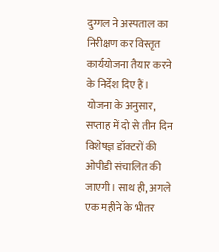दुग्गल ने अस्पताल का निरीक्षण कर विस्तृत कार्ययोजना तैयार करने के निर्देश दिए हैं।
योजना के अनुसार, सप्ताह में दो से तीन दिन विशेषज्ञ डॉक्टरों की ओपीडी संचालित की जाएगी। साथ ही, अगले एक महीने के भीतर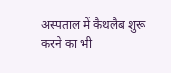अस्पताल में कैथलैब शुरू करने का भी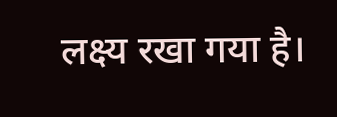लक्ष्य रखा गया है।